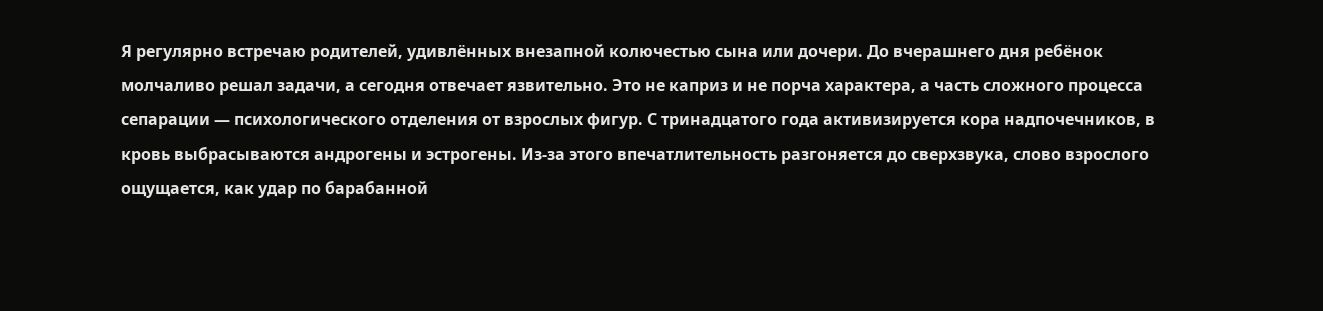Я регулярно встречаю родителей, удивлённых внезапной колючестью сына или дочери. До вчерашнего дня ребёнок молчаливо решал задачи, а сегодня отвечает язвительно. Это не каприз и не порча характера, а часть сложного процесса сепарации — психологического отделения от взрослых фигур. С тринадцатого года активизируется кора надпочечников, в кровь выбрасываются андрогены и эстрогены. Из-за этого впечатлительность разгоняется до сверхзвука, слово взрослого ощущается, как удар по барабанной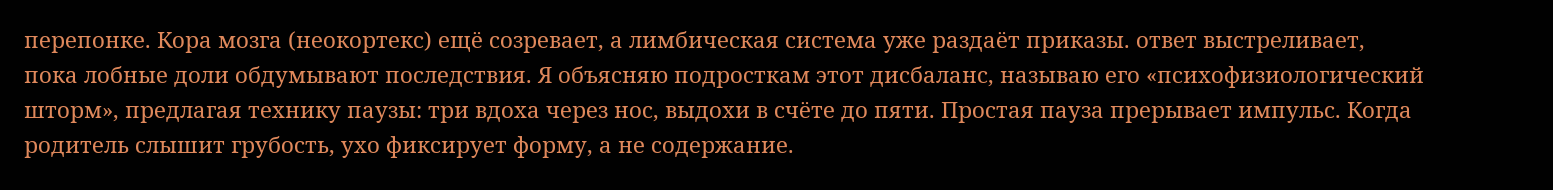перепонке. Кора мозга (неокортекс) ещё созревает, а лимбическая система уже раздаёт приказы. ответ выстреливает, пока лобные доли обдумывают последствия. Я объясняю подросткам этот дисбаланс, называю его «психофизиологический шторм», предлагая технику паузы: три вдоха через нос, выдохи в счёте до пяти. Простая пауза прерывает импульс. Когда родитель слышит грубость, ухо фиксирует форму, а не содержание.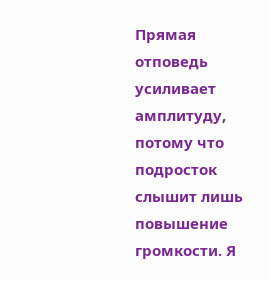Прямая отповедь усиливает амплитуду, потому что подросток слышит лишь повышение громкости. Я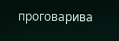проговарива